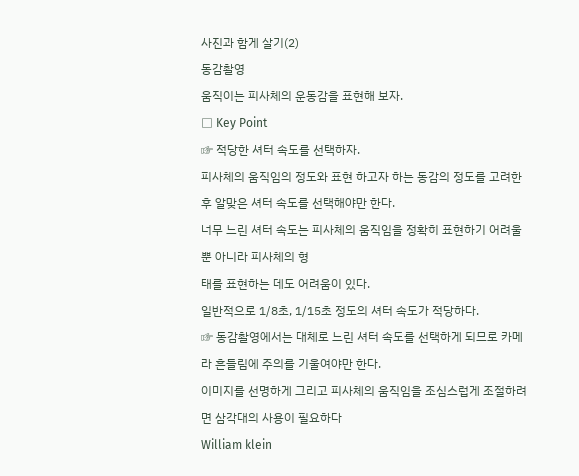사진과 함게 살기(2)
동감촬영
움직이는 피사체의 운동감을 표현해 보자.
□ Key Point
☞ 적당한 셔터 속도를 선택하자.
피사체의 움직임의 정도와 표현 하고자 하는 동감의 정도를 고려한 후 알맞은 셔터 속도를 선택해야만 한다.
너무 느린 셔터 속도는 피사체의 움직임을 정확히 표현하기 어려울 뿐 아니라 피사체의 형
태를 표현하는 데도 어려움이 있다.
일반적으로 1/8초, 1/15초 정도의 셔터 속도가 적당하다.
☞ 동감촬영에서는 대체로 느린 셔터 속도를 선택하게 되므로 카메라 흔들림에 주의를 기울여야만 한다.
이미지를 선명하게 그리고 피사체의 움직임을 조심스럽게 조절하려면 삼각대의 사용이 필요하다
William klein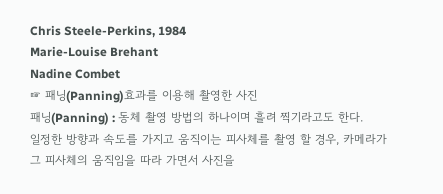Chris Steele-Perkins, 1984
Marie-Louise Brehant
Nadine Combet
☞ 패닝(Panning)효과를 이용해 촬영한 사진
패닝(Panning) : 동체 촬영 방법의 하나이며 흘려 찍기라고도 한다.
일정한 방향과 속도를 가지고 움직이는 피사체를 촬영 할 경우, 카메라가 그 피사체의 움직임을 따라 가면서 사진을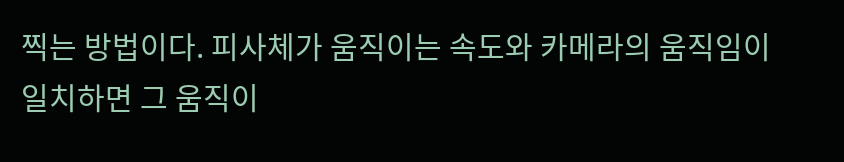찍는 방법이다. 피사체가 움직이는 속도와 카메라의 움직임이 일치하면 그 움직이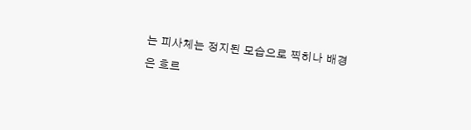는 피사체는 정지된 모습으로 찍히나 배경은 흐르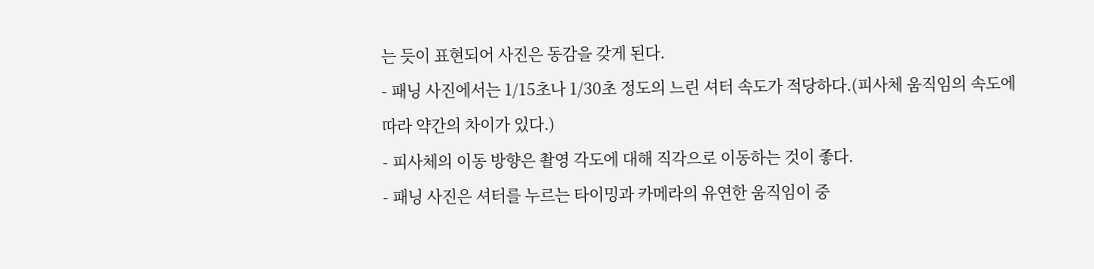는 듯이 표현되어 사진은 동감을 갖게 된다.
- 패닝 사진에서는 1/15초나 1/30초 정도의 느린 셔터 속도가 적당하다.(피사체 움직임의 속도에 따라 약간의 차이가 있다.)
- 피사체의 이동 방향은 촬영 각도에 대해 직각으로 이동하는 것이 좋다.
- 패닝 사진은 셔터를 누르는 타이밍과 카메라의 유연한 움직임이 중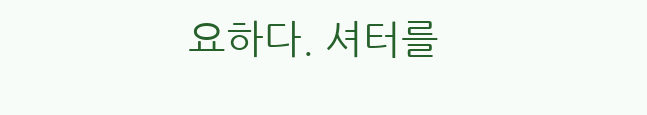요하다. 셔터를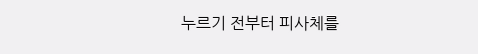누르기 전부터 피사체를